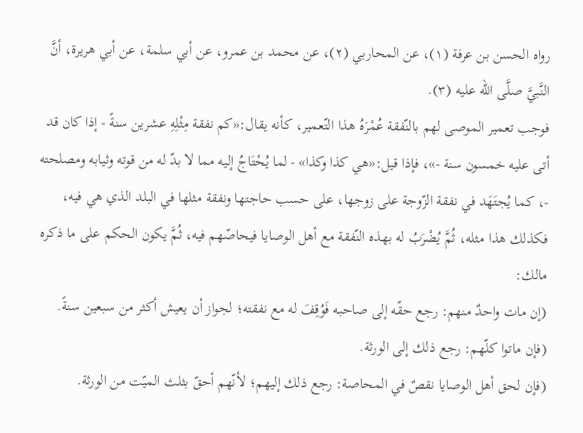رواه الحسن بن عرفة (١)، عن المحاربي (٢)، عن محمد بن عمرو، عن أبي سلمة، عن أبي هريرة، أنَّ النَّبيَّ صلَّى الله عليه (٣).
فوجب تعمير الموصى لهم بالنّفقة عُمْرَهُ هذا التّعمير، كأنه يقال:«كم نفقة مِثْلِهِ عشرين سنةً - إذا كان قد أتى عليه خمسون سنة -»، فإذا قيل:«هي كذا وكذا» - لما يُحْتَاجُ إليه مما لا بدّ له من قوته وثيابه ومصلحته -، كما يُجتَهَد في نفقة الزّوجة على زوجها، على حسب حاجتها ونفقة مثلها في البلد الذي هي فيه، فكذلك هذا مثله، ثُمَّ يُضْرَبُ له بهذه النّفقة مع أهل الوصايا فيحاصّهم فيه، ثُمَّ يكون الحكم على ما ذكره مالك:
(إن مات واحدٌ منهم: رجع حقّه إلى صاحبه فَوُقِفَ له مع نفقته؛ لجواز أن يعيش أكثر من سبعين سنةً.
(فإن ماتوا كلّهم: رجع ذلك إلى الورثة.
(فإن لحق أهل الوصايا نقصٌ في المحاصة: رجع ذلك إليهم؛ لأنّهم أحقّ بثلث الميّت من الورثة.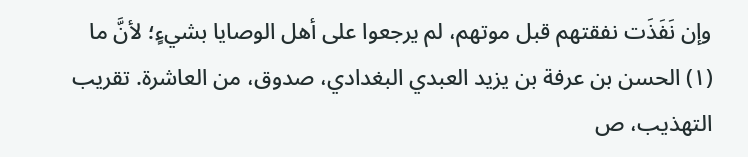وإن نَفَذَت نفقتهم قبل موتهم، لم يرجعوا على أهل الوصايا بشيءٍ؛ لأنَّ ما
(١) الحسن بن عرفة بن يزيد العبدي البغدادي، صدوق، من العاشرة. تقريب التهذيب، ص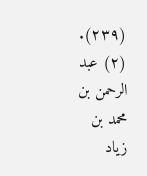(٢٣٩). (٢) عبد الرحمن بن محمد بن زياد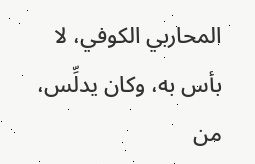المحاربي الكوفي، لا بأس به، وكان يدلِّس، من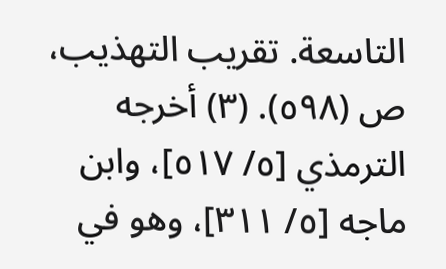التاسعة. تقريب التهذيب، ص (٥٩٨). (٣) أخرجه الترمذي [٥/ ٥١٧]، وابن ماجه [٥/ ٣١١]، وهو في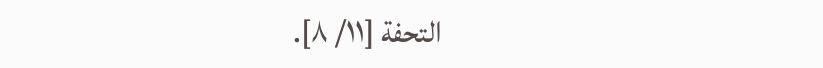التحفة [١١/ ٨].